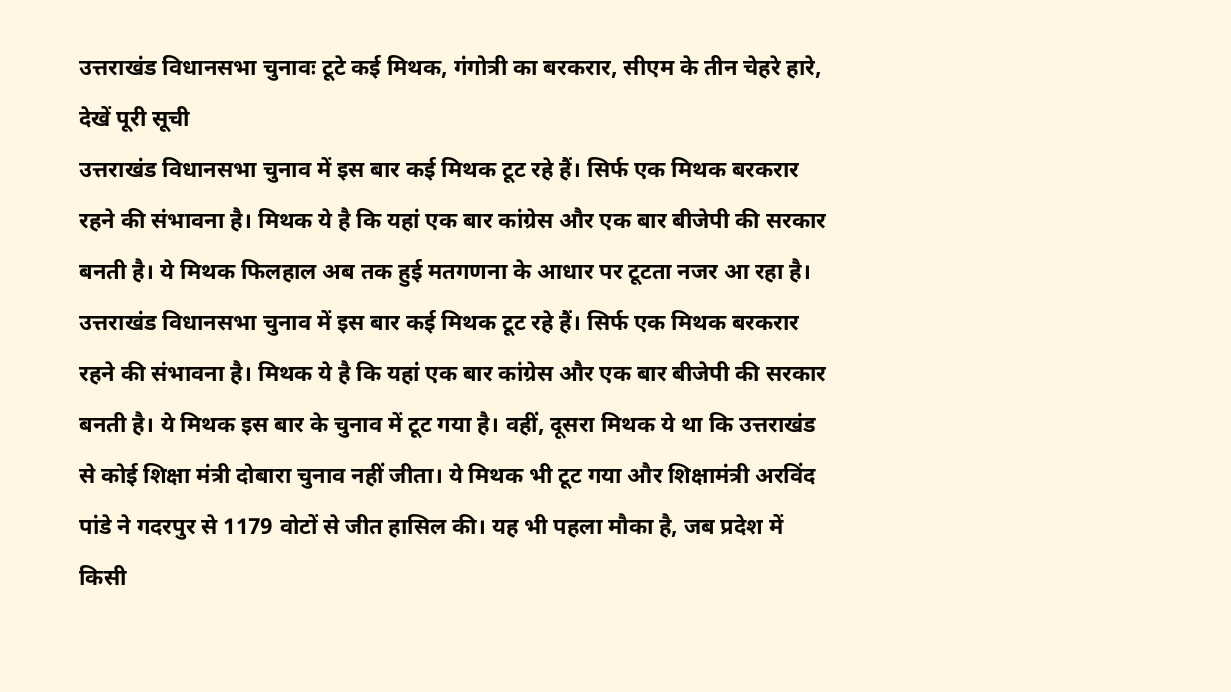उत्तराखंड विधानसभा चुनावः टूटे कई मिथक, गंगोत्री का बरकरार, सीएम के तीन चेहरे हारे, देखें पूरी सूची
उत्तराखंड विधानसभा चुनाव में इस बार कई मिथक टूट रहे हैं। सिर्फ एक मिथक बरकरार रहने की संभावना है। मिथक ये है कि यहां एक बार कांग्रेस और एक बार बीजेपी की सरकार बनती है। ये मिथक फिलहाल अब तक हुई मतगणना के आधार पर टूटता नजर आ रहा है।
उत्तराखंड विधानसभा चुनाव में इस बार कई मिथक टूट रहे हैं। सिर्फ एक मिथक बरकरार रहने की संभावना है। मिथक ये है कि यहां एक बार कांग्रेस और एक बार बीजेपी की सरकार बनती है। ये मिथक इस बार के चुनाव में टूट गया है। वहीं, दूसरा मिथक ये था कि उत्तराखंड से कोई शिक्षा मंत्री दोबारा चुनाव नहीं जीता। ये मिथक भी टूट गया और शिक्षामंत्री अरविंद पांडे ने गदरपुर से 1179 वोटों से जीत हासिल की। यह भी पहला मौका है, जब प्रदेश में किसी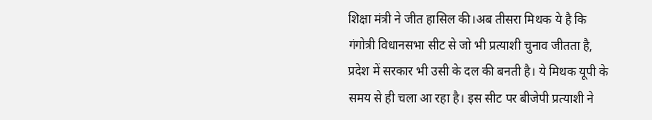शिक्षा मंत्री ने जीत हासिल की।अब तीसरा मिथक ये है कि गंगोत्री विधानसभा सीट से जो भी प्रत्याशी चुनाव जीतता है, प्रदेश में सरकार भी उसी के दल की बनती है। ये मिथक यूपी के समय से ही चला आ रहा है। इस सीट पर बीजेपी प्रत्याशी ने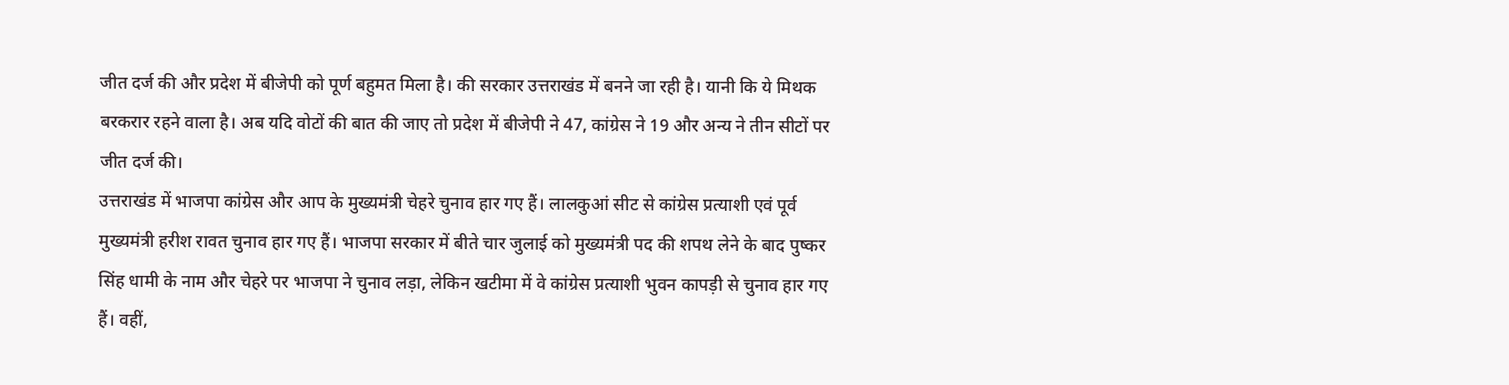जीत दर्ज की और प्रदेश में बीजेपी को पूर्ण बहुमत मिला है। की सरकार उत्तराखंड में बनने जा रही है। यानी कि ये मिथक बरकरार रहने वाला है। अब यदि वोटों की बात की जाए तो प्रदेश में बीजेपी ने 47, कांग्रेस ने 19 और अन्य ने तीन सीटों पर जीत दर्ज की।
उत्तराखंड में भाजपा कांग्रेस और आप के मुख्यमंत्री चेहरे चुनाव हार गए हैं। लालकुआं सीट से कांग्रेस प्रत्याशी एवं पूर्व मुख्यमंत्री हरीश रावत चुनाव हार गए हैं। भाजपा सरकार में बीते चार जुलाई को मुख्यमंत्री पद की शपथ लेने के बाद पुष्कर सिंह धामी के नाम और चेहरे पर भाजपा ने चुनाव लड़ा, लेकिन खटीमा में वे कांग्रेस प्रत्याशी भुवन कापड़ी से चुनाव हार गए हैं। वहीं,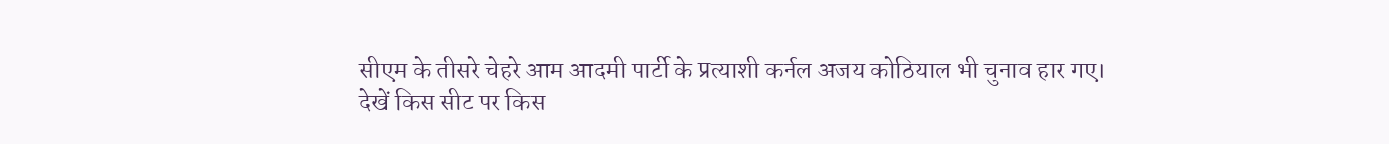सीएम के तीसरे चेहरे आम आदमी पार्टी के प्रत्याशी कर्नल अजय कोठियाल भी चुनाव हार गए।
देखें किस सीट पर किस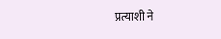प्रत्याशी ने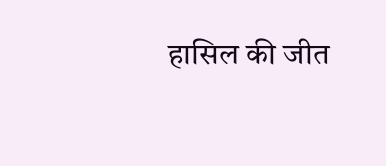हासिल की जीत